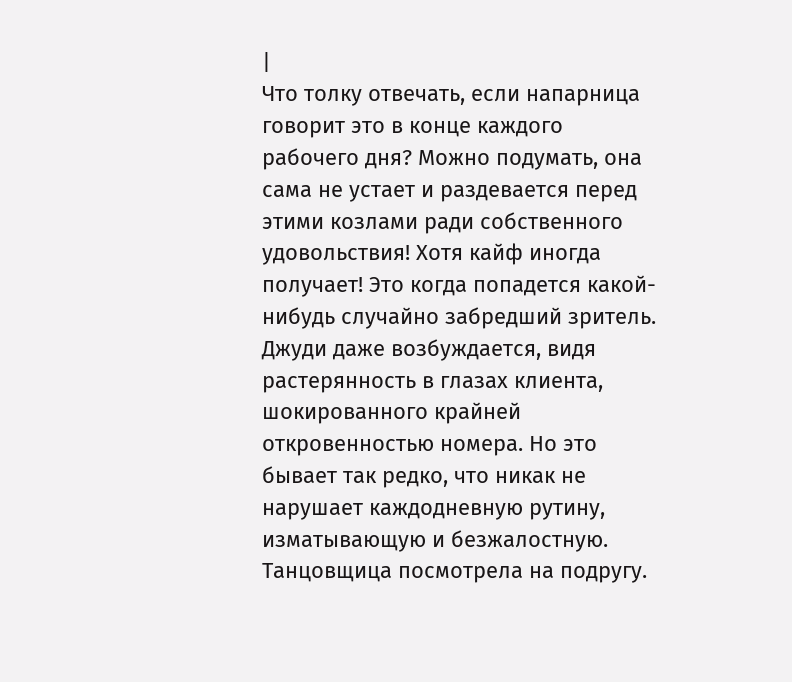|
Что толку отвечать, если напарница говорит это в конце каждого рабочего дня? Можно подумать, она сама не устает и раздевается перед этими козлами ради собственного удовольствия! Хотя кайф иногда получает! Это когда попадется какой-нибудь случайно забредший зритель. Джуди даже возбуждается, видя растерянность в глазах клиента, шокированного крайней откровенностью номера. Но это бывает так редко, что никак не нарушает каждодневную рутину, изматывающую и безжалостную.
Танцовщица посмотрела на подругу.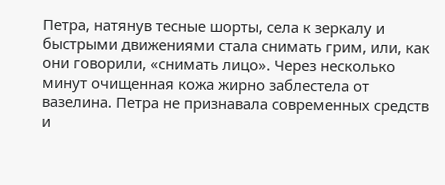Петра, натянув тесные шорты, села к зеркалу и быстрыми движениями стала снимать грим, или, как они говорили, «снимать лицо». Через несколько минут очищенная кожа жирно заблестела от вазелина. Петра не признавала современных средств и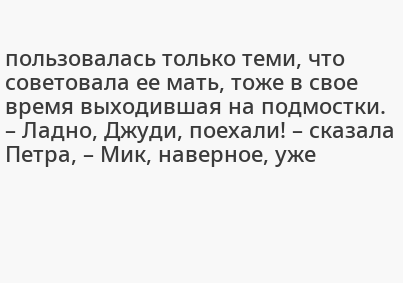пользовалась только теми, что советовала ее мать, тоже в свое время выходившая на подмостки.
– Ладно, Джуди, поехали! – сказала Петра, – Мик, наверное, уже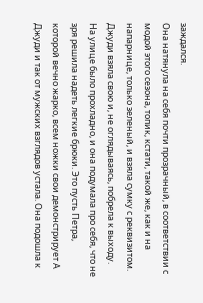заждался.
Она натянула на себя почти прозрачный, в соответствии с модой этого сезона, топик, кстати, такой же, как и на напарнице, только зеленый, и взяла сумку с реквизитом. Джуди взяла свою и, не оглядываясь, побрела к выходу. На улице было прохладно, и она подумала про себя, что не зря решила надеть легкие брюки. Это пусть Петра, которой вечно жарко, всем ножки свои демонстрирует А Джуди и так от мужских взглядов устала. Она подошла к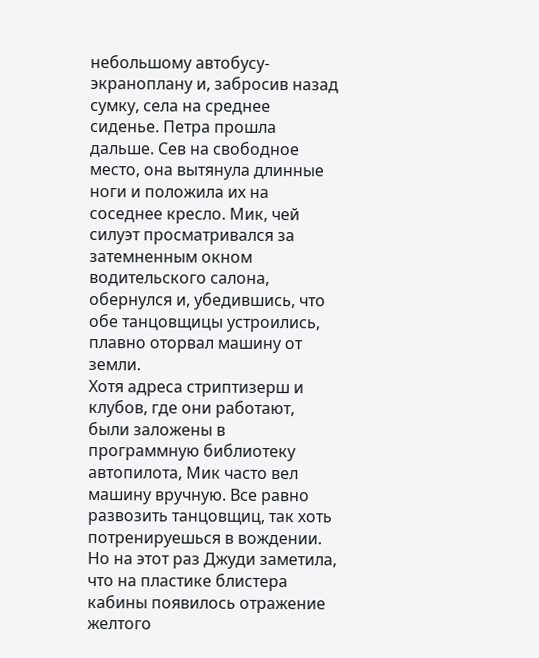небольшому автобусу-экраноплану и, забросив назад сумку, села на среднее сиденье. Петра прошла дальше. Сев на свободное место, она вытянула длинные ноги и положила их на соседнее кресло. Мик, чей силуэт просматривался за затемненным окном водительского салона, обернулся и, убедившись, что обе танцовщицы устроились, плавно оторвал машину от земли.
Хотя адреса стриптизерш и клубов, где они работают, были заложены в программную библиотеку автопилота, Мик часто вел машину вручную. Все равно развозить танцовщиц, так хоть потренируешься в вождении. Но на этот раз Джуди заметила, что на пластике блистера кабины появилось отражение желтого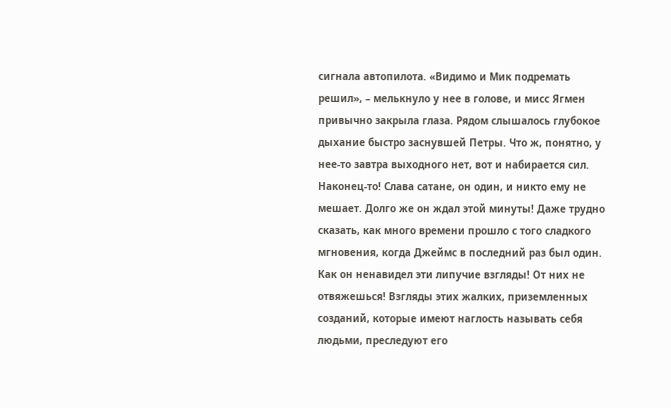сигнала автопилота. «Видимо и Мик подремать решил», – мелькнуло у нее в голове, и мисс Ягмен привычно закрыла глаза. Рядом слышалось глубокое дыхание быстро заснувшей Петры. Что ж, понятно, у нее-то завтра выходного нет, вот и набирается сил.
Наконец-то! Слава сатане, он один, и никто ему не мешает. Долго же он ждал этой минуты! Даже трудно сказать, как много времени прошло с того сладкого мгновения, когда Джеймс в последний раз был один. Как он ненавидел эти липучие взгляды! От них не отвяжешься! Взгляды этих жалких, приземленных созданий, которые имеют наглость называть себя людьми, преследуют его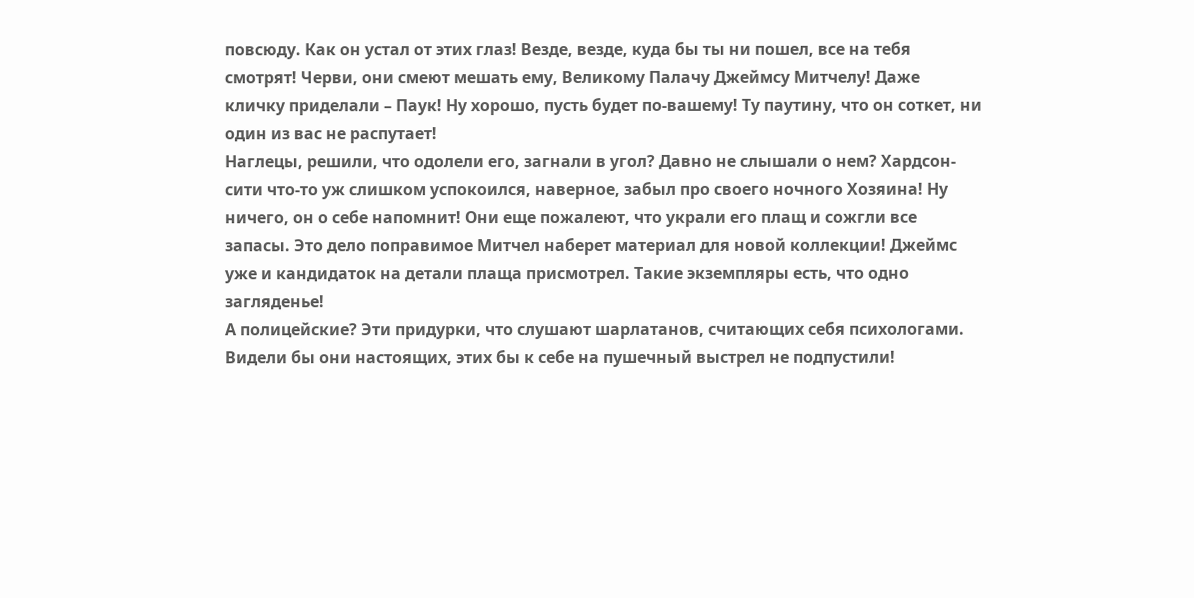повсюду. Как он устал от этих глаз! Везде, везде, куда бы ты ни пошел, все на тебя смотрят! Черви, они смеют мешать ему, Великому Палачу Джеймсу Митчелу! Даже кличку приделали – Паук! Ну хорошо, пусть будет по-вашему! Ту паутину, что он соткет, ни один из вас не распутает!
Наглецы, решили, что одолели его, загнали в угол? Давно не слышали о нем? Хардсон-сити что-то уж слишком успокоился, наверное, забыл про своего ночного Хозяина! Ну ничего, он о себе напомнит! Они еще пожалеют, что украли его плащ и сожгли все запасы. Это дело поправимое Митчел наберет материал для новой коллекции! Джеймс уже и кандидаток на детали плаща присмотрел. Такие экземпляры есть, что одно загляденье!
А полицейские? Эти придурки, что слушают шарлатанов, считающих себя психологами. Видели бы они настоящих, этих бы к себе на пушечный выстрел не подпустили!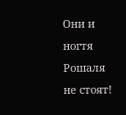Они и ногтя Рошаля не стоят!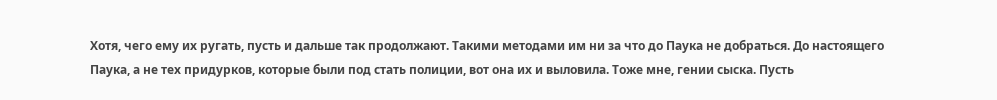Хотя, чего ему их ругать, пусть и дальше так продолжают. Такими методами им ни за что до Паука не добраться. До настоящего Паука, а не тех придурков, которые были под стать полиции, вот она их и выловила. Тоже мне, гении сыска. Пусть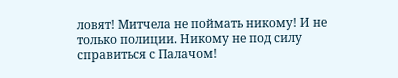ловят! Митчела не поймать никому! И не только полиции. Никому не под силу справиться с Палачом!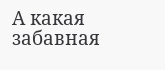А какая забавная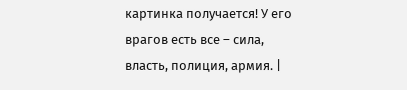картинка получается! У его врагов есть все – сила, власть, полиция, армия. |